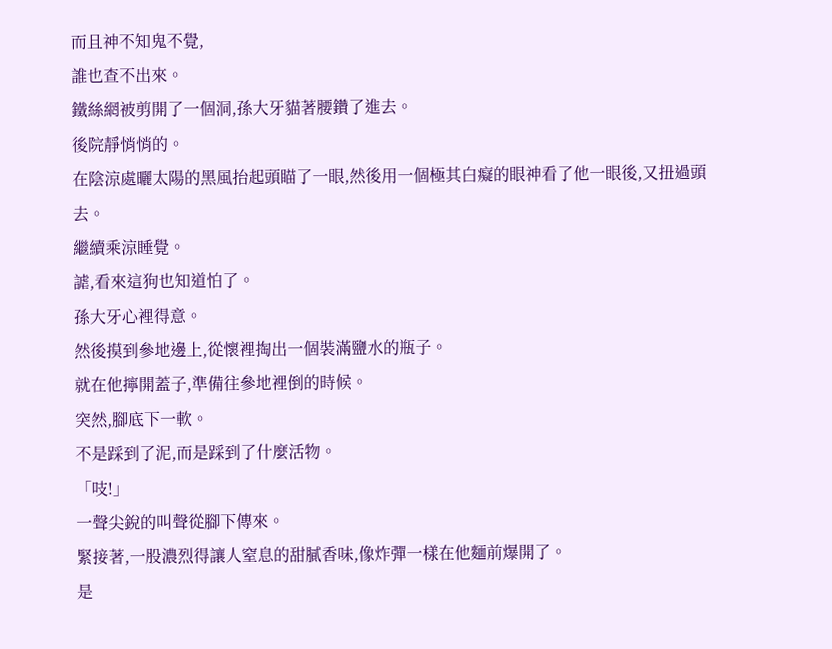而且神不知鬼不覺,
誰也查不出來。
鐵絲網被剪開了一個洞,孫大牙貓著腰鑽了進去。
後院靜悄悄的。
在陰涼處曬太陽的黑風抬起頭瞄了一眼,然後用一個極其白癡的眼神看了他一眼後,又扭過頭去。
繼續乘涼睡覺。
謔,看來這狗也知道怕了。
孫大牙心裡得意。
然後摸到參地邊上,從懷裡掏出一個裝滿鹽水的瓶子。
就在他擰開蓋子,準備往參地裡倒的時候。
突然,腳底下一軟。
不是踩到了泥,而是踩到了什麼活物。
「吱!」
一聲尖銳的叫聲從腳下傳來。
緊接著,一股濃烈得讓人窒息的甜膩香味,像炸彈一樣在他麵前爆開了。
是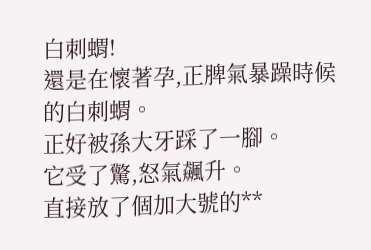白刺蝟!
還是在懷著孕,正脾氣暴躁時候的白刺蝟。
正好被孫大牙踩了一腳。
它受了驚,怒氣飆升。
直接放了個加大號的**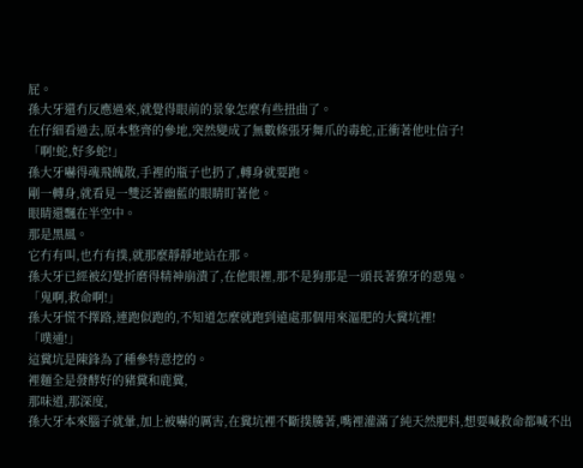屁。
孫大牙還冇反應過來,就覺得眼前的景象怎麼有些扭曲了。
在仔細看過去,原本整齊的參地,突然變成了無數條張牙舞爪的毒蛇,正衝著他吐信子!
「啊!蛇,好多蛇!」
孫大牙嚇得魂飛魄散,手裡的瓶子也扔了,轉身就要跑。
剛一轉身,就看見一雙泛著幽藍的眼睛盯著他。
眼睛還飄在半空中。
那是黑風。
它冇有叫,也冇有撲,就那麼靜靜地站在那。
孫大牙已經被幻覺折磨得精神崩潰了,在他眼裡,那不是狗那是一頭長著獠牙的惡鬼。
「鬼啊,救命啊!」
孫大牙慌不擇路,連跑似跑的,不知道怎麼就跑到遠處那個用來漚肥的大糞坑裡!
「噗通!」
這糞坑是陳鋒為了種參特意挖的。
裡麵全是發酵好的豬糞和鹿糞,
那味道,那深度,
孫大牙本來腦子就暈,加上被嚇的厲害,在糞坑裡不斷撲騰著,嘴裡灌滿了純天然肥料,想要喊救命都喊不出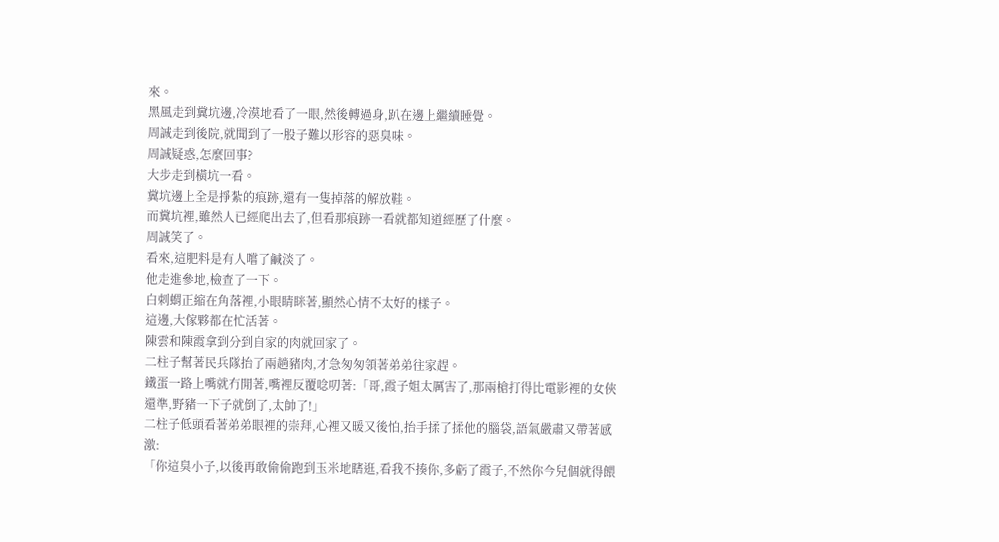來。
黑風走到糞坑邊,冷漠地看了一眼,然後轉過身,趴在邊上繼續睡覺。
周誠走到後院,就聞到了一股子難以形容的惡臭味。
周誠疑惑,怎麼回事?
大步走到橫坑一看。
糞坑邊上全是掙紮的痕跡,還有一隻掉落的解放鞋。
而糞坑裡,雖然人已經爬出去了,但看那痕跡一看就都知道經歷了什麼。
周誠笑了。
看來,這肥料是有人嚐了鹹淡了。
他走進參地,檢查了一下。
白刺蝟正縮在角落裡,小眼睛眯著,顯然心情不太好的樣子。
這邊,大傢夥都在忙活著。
陳雲和陳霞拿到分到自家的肉就回家了。
二柱子幫著民兵隊抬了兩趟豬肉,才急匆匆領著弟弟往家趕。
鐵蛋一路上嘴就冇閒著,嘴裡反覆唸叨著:「哥,霞子姐太厲害了,那兩槍打得比電影裡的女俠還準,野豬一下子就倒了,太帥了!」
二柱子低頭看著弟弟眼裡的崇拜,心裡又暖又後怕,抬手揉了揉他的腦袋,語氣嚴肅又帶著感激:
「你這臭小子,以後再敢偷偷跑到玉米地瞎逛,看我不揍你,多虧了霞子,不然你今兒個就得餵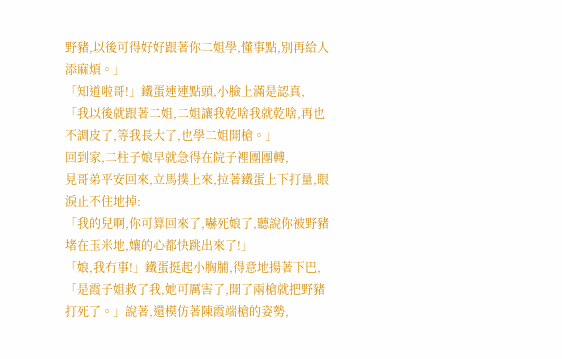野豬,以後可得好好跟著你二姐學,懂事點,別再給人添麻煩。」
「知道啦哥!」鐵蛋連連點頭,小臉上滿是認真,
「我以後就跟著二姐,二姐讓我乾啥我就乾啥,再也不調皮了,等我長大了,也學二姐開槍。」
回到家,二柱子娘早就急得在院子裡團團轉,
見哥弟平安回來,立馬撲上來,拉著鐵蛋上下打量,眼淚止不住地掉:
「我的兒啊,你可算回來了,嚇死娘了,聽說你被野豬堵在玉米地,孃的心都快跳出來了!」
「娘,我冇事!」鐵蛋挺起小胸脯,得意地揚著下巴,
「是霞子姐救了我,她可厲害了,開了兩槍就把野豬打死了。」說著,還模仿著陳霞端槍的姿勢,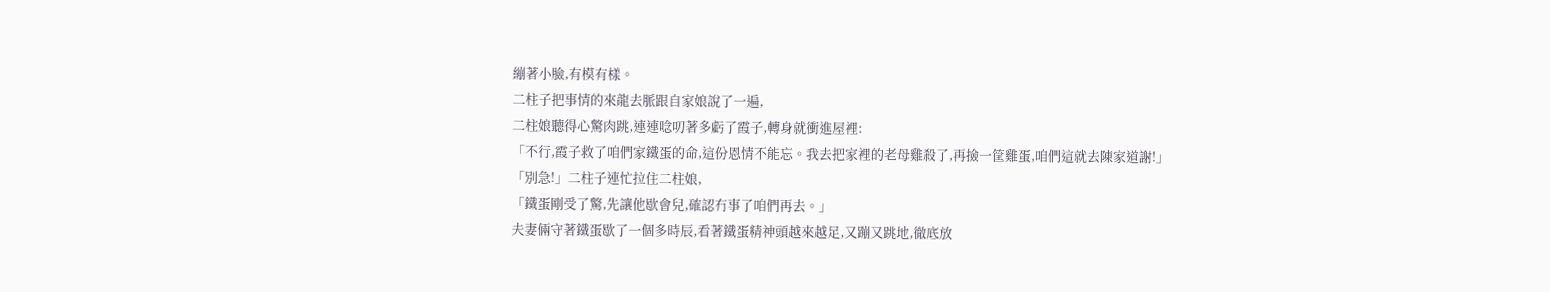繃著小臉,有模有樣。
二柱子把事情的來龍去脈跟自家娘說了一遍,
二柱娘聽得心驚肉跳,連連唸叨著多虧了霞子,轉身就衝進屋裡:
「不行,霞子救了咱們家鐵蛋的命,這份恩情不能忘。我去把家裡的老母雞殺了,再撿一筐雞蛋,咱們這就去陳家道謝!」
「別急!」二柱子連忙拉住二柱娘,
「鐵蛋剛受了驚,先讓他歇會兒,確認冇事了咱們再去。」
夫妻倆守著鐵蛋歇了一個多時辰,看著鐵蛋精神頭越來越足,又蹦又跳地,徹底放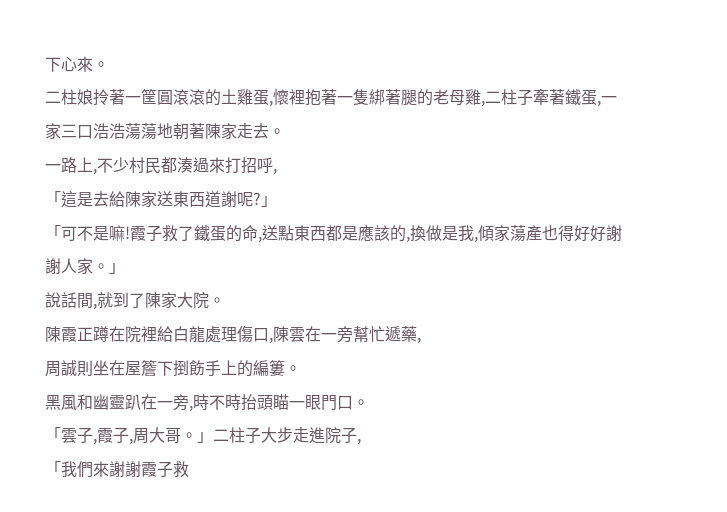下心來。
二柱娘拎著一筐圓滾滾的土雞蛋,懷裡抱著一隻綁著腿的老母雞,二柱子牽著鐵蛋,一家三口浩浩蕩蕩地朝著陳家走去。
一路上,不少村民都湊過來打招呼,
「這是去給陳家送東西道謝呢?」
「可不是嘛!霞子救了鐵蛋的命,送點東西都是應該的,換做是我,傾家蕩產也得好好謝謝人家。」
說話間,就到了陳家大院。
陳霞正蹲在院裡給白龍處理傷口,陳雲在一旁幫忙遞藥,
周誠則坐在屋簷下捯飭手上的編簍。
黑風和幽靈趴在一旁,時不時抬頭瞄一眼門口。
「雲子,霞子,周大哥。」二柱子大步走進院子,
「我們來謝謝霞子救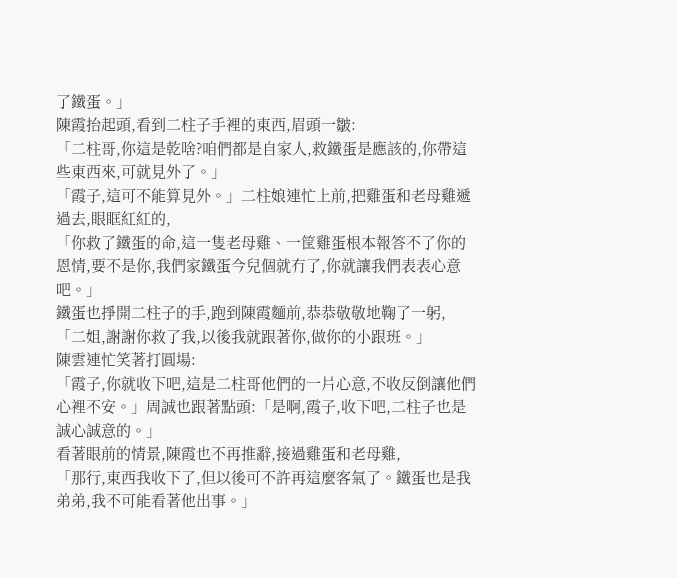了鐵蛋。」
陳霞抬起頭,看到二柱子手裡的東西,眉頭一皺:
「二柱哥,你這是乾啥?咱們都是自家人,救鐵蛋是應該的,你帶這些東西來,可就見外了。」
「霞子,這可不能算見外。」二柱娘連忙上前,把雞蛋和老母雞遞過去,眼眶紅紅的,
「你救了鐵蛋的命,這一隻老母雞、一筐雞蛋根本報答不了你的恩情,要不是你,我們家鐵蛋今兒個就冇了,你就讓我們表表心意吧。」
鐵蛋也掙開二柱子的手,跑到陳霞麵前,恭恭敬敬地鞠了一躬,
「二姐,謝謝你救了我,以後我就跟著你,做你的小跟班。」
陳雲連忙笑著打圓場:
「霞子,你就收下吧,這是二柱哥他們的一片心意,不收反倒讓他們心裡不安。」周誠也跟著點頭:「是啊,霞子,收下吧,二柱子也是誠心誠意的。」
看著眼前的情景,陳霞也不再推辭,接過雞蛋和老母雞,
「那行,東西我收下了,但以後可不許再這麼客氣了。鐵蛋也是我弟弟,我不可能看著他出事。」